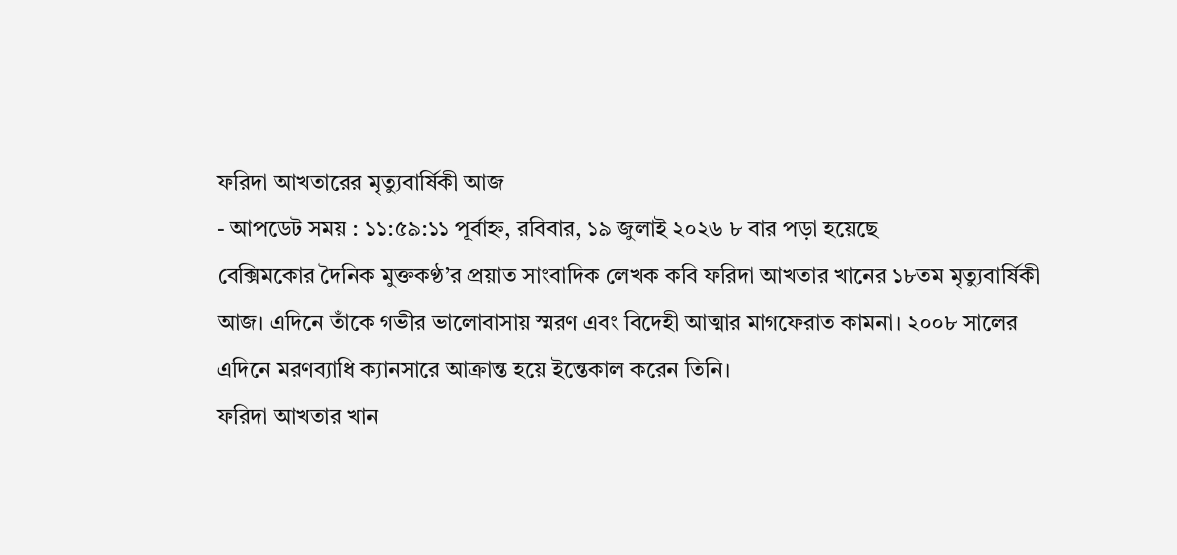ফরিদা আখতারের মৃত্যুবার্ষিকী আজ
- আপডেট সময় : ১১:৫৯:১১ পূর্বাহ্ন, রবিবার, ১৯ জুলাই ২০২৬ ৮ বার পড়া হয়েছে
বেক্সিমকোর দৈনিক মুক্তকণ্ঠ’র প্রয়াত সাংবাদিক লেখক কবি ফরিদা আখতার খানের ১৮তম মৃত্যুবার্ষিকী আজ। এদিনে তাঁকে গভীর ভালোবাসায় স্মরণ এবং বিদেহী আত্মার মাগফেরাত কামনা। ২০০৮ সালের এদিনে মরণব্যাধি ক্যানসারে আক্রান্ত হয়ে ইন্তেকাল করেন তিনি।
ফরিদা আখতার খান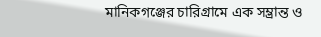মানিকগঞ্জের চারিগ্রামে এক সম্ভ্রান্ত ও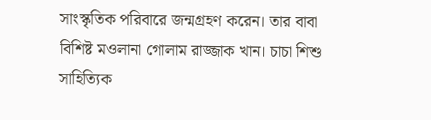সাংস্কৃতিক পরিবারে জন্মগ্রহণ করেন। তার বাবা বিশিষ্ট মওলানা গোলাম রাজ্জাক খান। চাচা শিশু সাহিত্যিক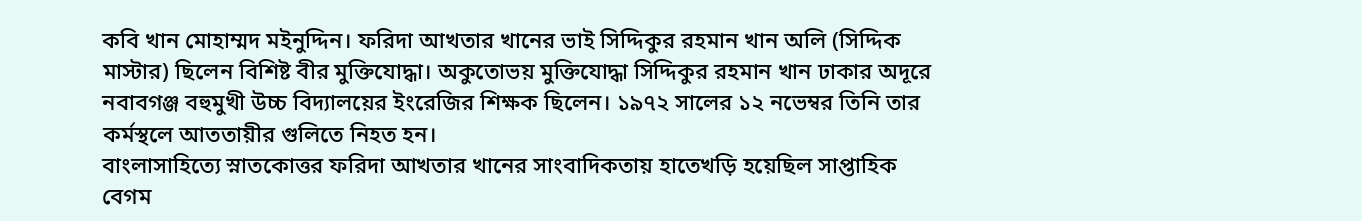কবি খান মোহাম্মদ মইনুদ্দিন। ফরিদা আখতার খানের ভাই সিদ্দিকুর রহমান খান অলি (সিদ্দিক মাস্টার) ছিলেন বিশিষ্ট বীর মুক্তিযোদ্ধা। অকুতোভয় মুক্তিযোদ্ধা সিদ্দিকুর রহমান খান ঢাকার অদূরে নবাবগঞ্জ বহুমুখী উচ্চ বিদ্যালয়ের ইংরেজির শিক্ষক ছিলেন। ১৯৭২ সালের ১২ নভেম্বর তিনি তার কর্মস্থলে আততায়ীর গুলিতে নিহত হন।
বাংলাসাহিত্যে স্নাতকোত্তর ফরিদা আখতার খানের সাংবাদিকতায় হাতেখড়ি হয়েছিল সাপ্তাহিক বেগম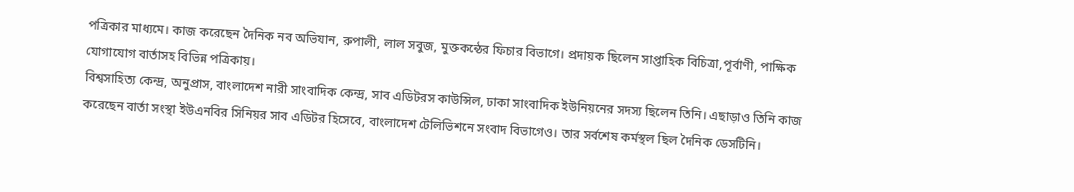পত্রিকার মাধ্যমে। কাজ করেছেন দৈনিক নব অভিযান, রুপালী, লাল সবুজ, মুক্তকন্ঠের ফিচার বিভাগে। প্রদায়ক ছিলেন সাপ্তাহিক বিচিত্রা,পূর্বাণী, পাক্ষিক যোগাযোগ বার্তাসহ বিভিন্ন পত্রিকায়।
বিশ্বসাহিত্য কেন্দ্র, অনুপ্রাস, বাংলাদেশ নারী সাংবাদিক কেন্দ্র, সাব এডিটরস কাউন্সিল, ঢাকা সাংবাদিক ইউনিয়নের সদস্য ছিলেন তিনি। এছাড়াও তিনি কাজ করেছেন বার্তা সংস্থা ইউএনবির সিনিয়র সাব এডিটর হিসেবে, বাংলাদেশ টেলিভিশনে সংবাদ বিভাগেও। তার সর্বশেষ কর্মস্থল ছিল দৈনিক ডেসটিনি।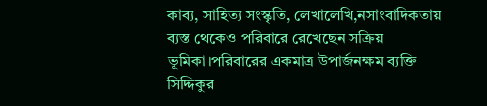কাব্য, সাহিত্য সংস্কৃতি, লেখালেখি,নসাংবাদিকতায় ব্যস্ত থেকেও পরিবারে রেখেছেন সক্রিয় ভূমিকা।পরিবারের একমাত্র উপার্জনক্ষম ব্যক্তি সিদ্দিকুর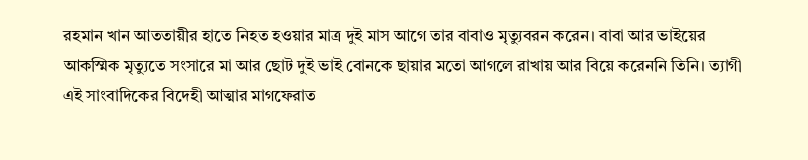রহমান খান আততায়ীর হাতে নিহত হওয়ার মাত্র দুই মাস আগে তার বাবাও মৃত্যুবরন করেন। বাবা আর ভাইয়ের আকস্মিক মৃত্যুতে সংসারে মা আর ছোট দুই ভাই বোনকে ছায়ার মতো আগলে রাখায় আর বিয়ে করেননি তিনি। ত্যাগী এই সাংবাদিকের বিদেহী আত্মার মাগফেরাত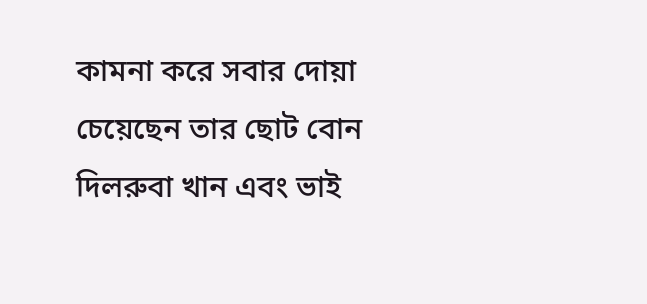কামনা করে সবার দোয়া চেয়েছেন তার ছোট বোন দিলরুবা খান এবং ভাই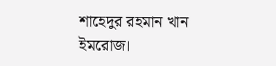শাহেদুর রহমান খান ইমরোজ।